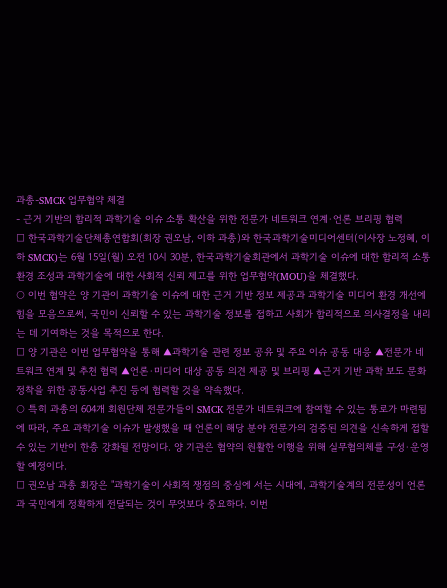과총-SMCK 업무협약 체결
- 근거 기반의 합리적 과학기술 이슈 소통 확산을 위한 전문가 네트워크 연계·언론 브리핑 협력
□ 한국과학기술단체총연합회(회장 권오남, 이하 과총)와 한국과학기술미디어센터(이사장 노정혜, 이하 SMCK)는 6월 15일(월) 오전 10시 30분, 한국과학기술회관에서 과학기술 이슈에 대한 합리적 소통 환경 조성과 과학기술에 대한 사회적 신뢰 제고를 위한 업무협약(MOU)을 체결했다.
○ 이번 협약은 양 기관이 과학기술 이슈에 대한 근거 기반 정보 제공과 과학기술 미디어 환경 개선에 힘을 모음으로써, 국민이 신뢰할 수 있는 과학기술 정보를 접하고 사회가 합리적으로 의사결정을 내리는 데 기여하는 것을 목적으로 한다.
□ 양 기관은 이번 업무협약을 통해 ▲과학기술 관련 정보 공유 및 주요 이슈 공동 대응 ▲전문가 네트워크 연계 및 추천 협력 ▲언론·미디어 대상 공동 의견 제공 및 브리핑 ▲근거 기반 과학 보도 문화 정착을 위한 공동사업 추진 등에 협력할 것을 약속했다.
○ 특히 과총의 604개 회원단체 전문가들이 SMCK 전문가 네트워크에 참여할 수 있는 통로가 마련됨에 따라, 주요 과학기술 이슈가 발생했을 때 언론이 해당 분야 전문가의 검증된 의견을 신속하게 접할 수 있는 기반이 한층 강화될 전망이다. 양 기관은 협약의 원활한 이행을 위해 실무협의체를 구성·운영할 예정이다.
□ 권오남 과총 회장은 "과학기술이 사회적 쟁점의 중심에 서는 시대에, 과학기술계의 전문성이 언론과 국민에게 정확하게 전달되는 것이 무엇보다 중요하다. 이번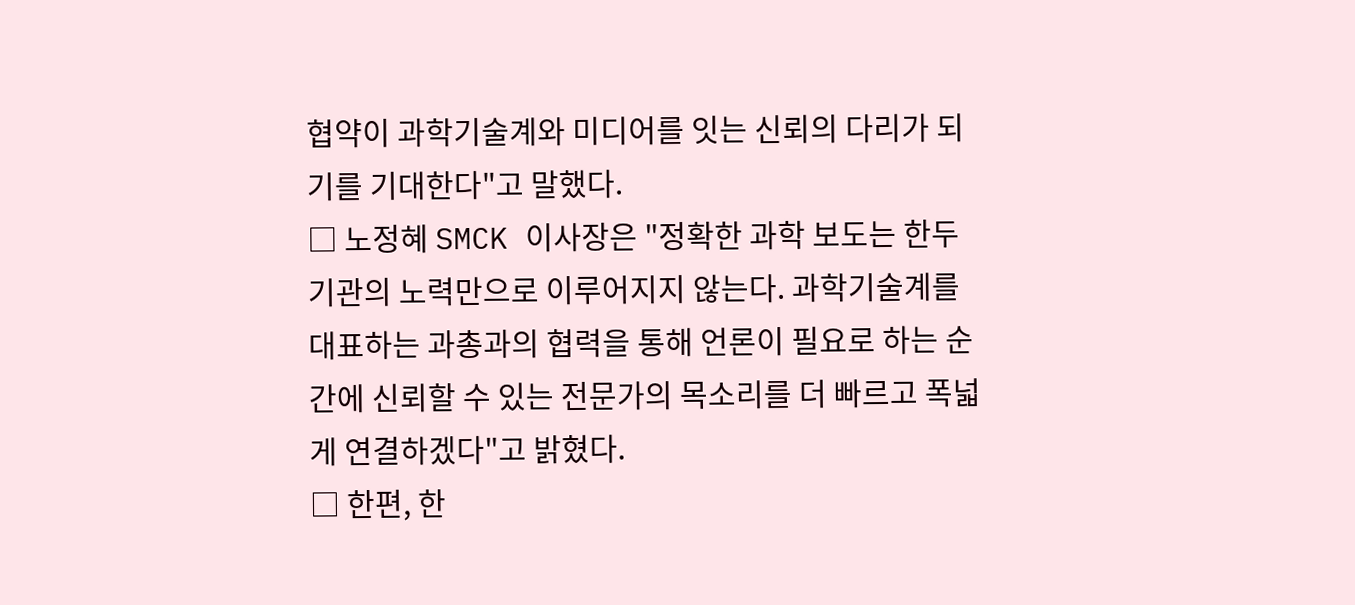협약이 과학기술계와 미디어를 잇는 신뢰의 다리가 되기를 기대한다"고 말했다.
□ 노정혜 SMCK 이사장은 "정확한 과학 보도는 한두 기관의 노력만으로 이루어지지 않는다. 과학기술계를 대표하는 과총과의 협력을 통해 언론이 필요로 하는 순간에 신뢰할 수 있는 전문가의 목소리를 더 빠르고 폭넓게 연결하겠다"고 밝혔다.
□ 한편, 한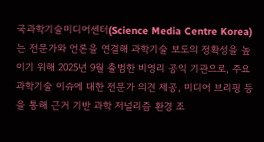국과학기술미디어센터(Science Media Centre Korea)는 전문가와 언론을 연결해 과학기술 보도의 정확성을 높이기 위해 2025년 9월 출범한 비영리 공익 기관으로, 주요 과학기술 이슈에 대한 전문가 의견 제공, 미디어 브리핑 등을 통해 근거 기반 과학 저널리즘 환경 조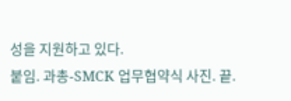성을 지원하고 있다.
붙임. 과총-SMCK 업무협약식 사진. 끝.